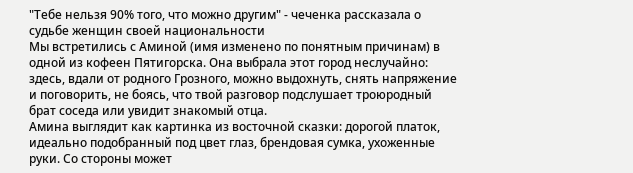"Тебе нельзя 90% того, что можно другим" - чеченка рассказала о судьбе женщин своей национальности
Мы встретились с Аминой (имя изменено по понятным причинам) в одной из кофеен Пятигорска. Она выбрала этот город неслучайно: здесь, вдали от родного Грозного, можно выдохнуть, снять напряжение и поговорить, не боясь, что твой разговор подслушает троюродный брат соседа или увидит знакомый отца.
Амина выглядит как картинка из восточной сказки: дорогой платок, идеально подобранный под цвет глаз, брендовая сумка, ухоженные руки. Со стороны может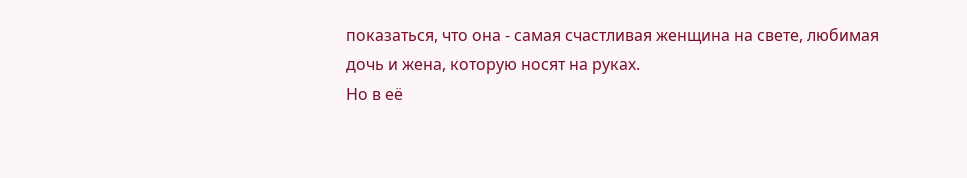показаться, что она - самая счастливая женщина на свете, любимая дочь и жена, которую носят на руках.
Но в её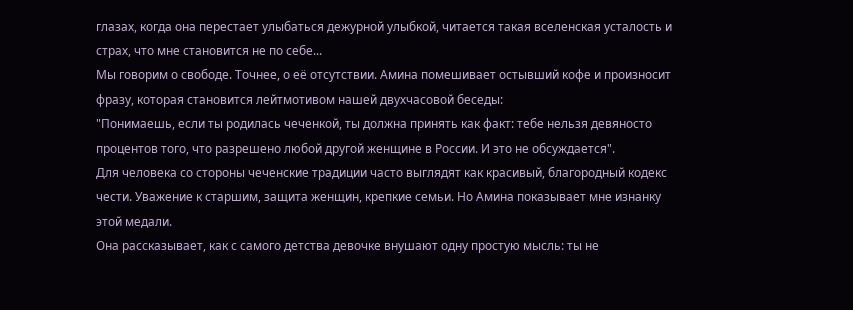глазах, когда она перестает улыбаться дежурной улыбкой, читается такая вселенская усталость и страх, что мне становится не по себе...
Мы говорим о свободе. Точнее, о её отсутствии. Амина помешивает остывший кофе и произносит фразу, которая становится лейтмотивом нашей двухчасовой беседы:
"Понимаешь, если ты родилась чеченкой, ты должна принять как факт: тебе нельзя девяносто процентов того, что разрешено любой другой женщине в России. И это не обсуждается".
Для человека со стороны чеченские традиции часто выглядят как красивый, благородный кодекс чести. Уважение к старшим, защита женщин, крепкие семьи. Но Амина показывает мне изнанку этой медали.
Она рассказывает, как с самого детства девочке внушают одну простую мысль: ты не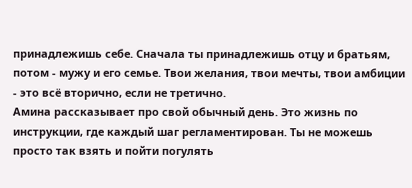принадлежишь себе. Сначала ты принадлежишь отцу и братьям, потом - мужу и его семье. Твои желания, твои мечты, твои амбиции - это всё вторично, если не третично.
Амина рассказывает про свой обычный день. Это жизнь по инструкции, где каждый шаг регламентирован. Ты не можешь просто так взять и пойти погулять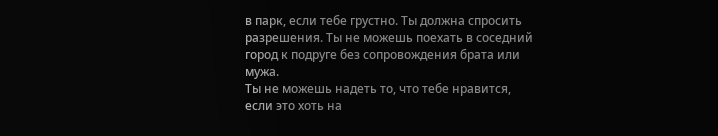в парк, если тебе грустно. Ты должна спросить разрешения. Ты не можешь поехать в соседний город к подруге без сопровождения брата или мужа.
Ты не можешь надеть то, что тебе нравится, если это хоть на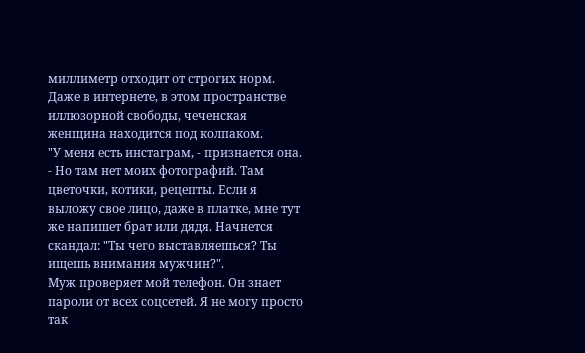миллиметр отходит от строгих норм. Даже в интернете, в этом пространстве иллюзорной свободы, чеченская женщина находится под колпаком.
"У меня есть инстаграм, - признается она. - Но там нет моих фотографий. Там цветочки, котики, рецепты. Если я выложу свое лицо, даже в платке, мне тут же напишет брат или дядя. Начнется скандал: "Ты чего выставляешься? Ты ищешь внимания мужчин?".
Муж проверяет мой телефон. Он знает пароли от всех соцсетей. Я не могу просто так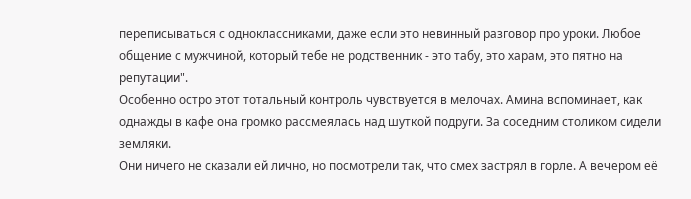переписываться с одноклассниками, даже если это невинный разговор про уроки. Любое общение с мужчиной, который тебе не родственник - это табу, это харам, это пятно на репутации".
Особенно остро этот тотальный контроль чувствуется в мелочах. Амина вспоминает, как однажды в кафе она громко рассмеялась над шуткой подруги. За соседним столиком сидели земляки.
Они ничего не сказали ей лично, но посмотрели так, что смех застрял в горле. А вечером её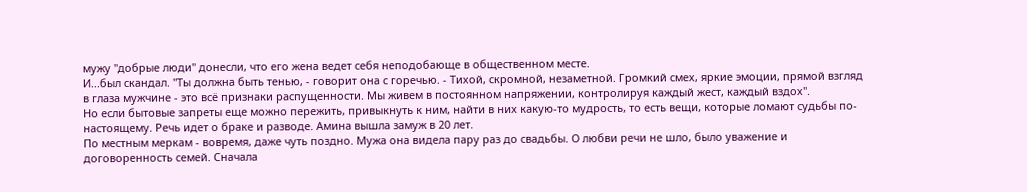мужу "добрые люди" донесли, что его жена ведет себя неподобающе в общественном месте.
И...был скандал. "Ты должна быть тенью, - говорит она с горечью. - Тихой, скромной, незаметной. Громкий смех, яркие эмоции, прямой взгляд в глаза мужчине - это всё признаки распущенности. Мы живем в постоянном напряжении, контролируя каждый жест, каждый вздох".
Но если бытовые запреты еще можно пережить, привыкнуть к ним, найти в них какую-то мудрость, то есть вещи, которые ломают судьбы по-настоящему. Речь идет о браке и разводе. Амина вышла замуж в 20 лет.
По местным меркам - вовремя, даже чуть поздно. Мужа она видела пару раз до свадьбы. О любви речи не шло, было уважение и договоренность семей. Сначала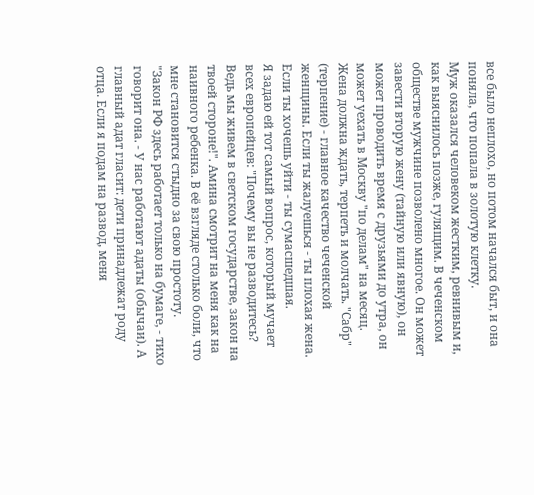все было неплохо, но потом начался быт, и она поняла, что попала в золотую клетку.
Муж оказался человеком жестким, ревнивым и, как выяснилось позже, гулящим. В чеченском обществе мужчине позволено многое. Он может завести вторую жену (тайную или явную), он может проводить время с друзьями до утра, он может уехать в Москву "по делам" на месяц.
Жена должна ждать, терпеть и молчать. "Сабр" (терпение) - главное качество чеченской женщины. Если ты жалуешься - ты плохая жена. Если ты хочешь уйти - ты сумасшедшая.
Я задаю ей тот самый вопрос, который мучает всех европейцев: "Почему вы не разводитесь? Ведь мы живем в светском государстве, закон на твоей стороне!". Амина смотрит на меня как на наивного ребенка. В её взгляде столько боли, что мне становится стыдно за свою простоту.
"Закон РФ здесь работает только на бумаге, - тихо говорит она. - У нас работают адаты (обычаи). А главный адат гласит: дети принадлежат роду отца. Если я подам на развод, меня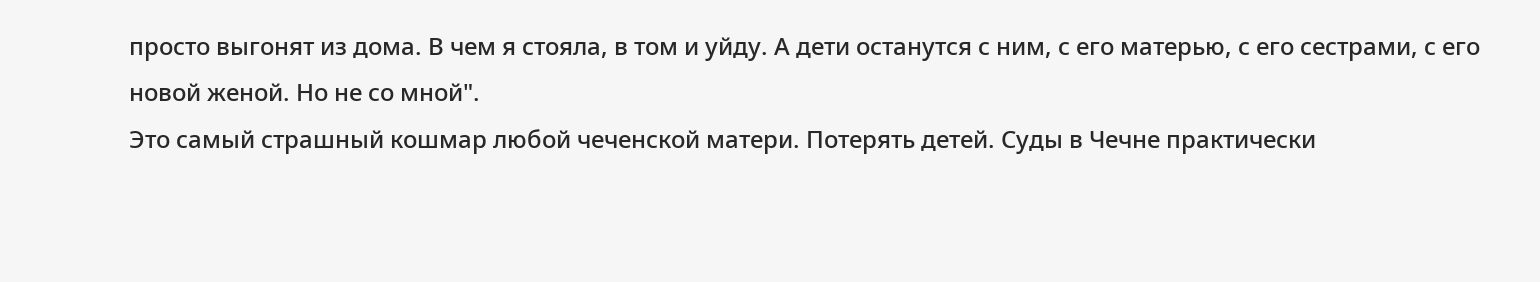просто выгонят из дома. В чем я стояла, в том и уйду. А дети останутся с ним, с его матерью, с его сестрами, с его новой женой. Но не со мной".
Это самый страшный кошмар любой чеченской матери. Потерять детей. Суды в Чечне практически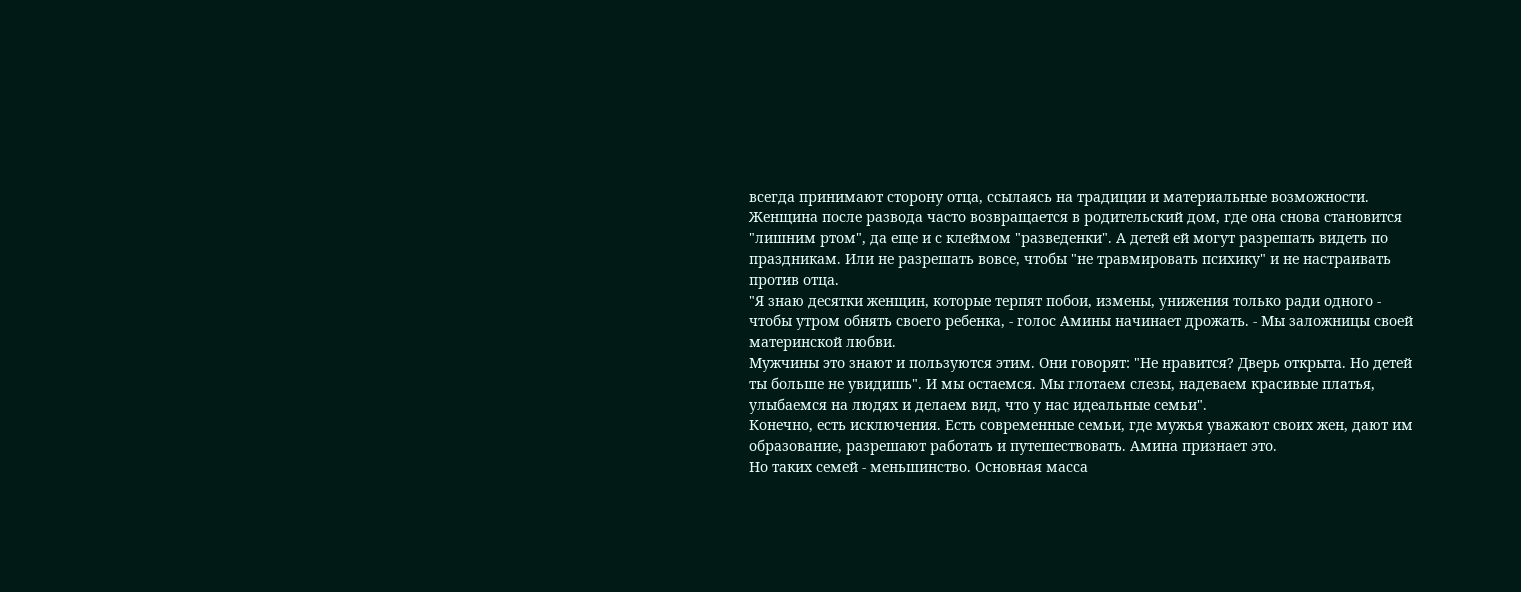всегда принимают сторону отца, ссылаясь на традиции и материальные возможности.
Женщина после развода часто возвращается в родительский дом, где она снова становится "лишним ртом", да еще и с клеймом "разведенки". А детей ей могут разрешать видеть по праздникам. Или не разрешать вовсе, чтобы "не травмировать психику" и не настраивать против отца.
"Я знаю десятки женщин, которые терпят побои, измены, унижения только ради одного - чтобы утром обнять своего ребенка, - голос Амины начинает дрожать. - Мы заложницы своей материнской любви.
Мужчины это знают и пользуются этим. Они говорят: "Не нравится? Дверь открыта. Но детей ты больше не увидишь". И мы остаемся. Мы глотаем слезы, надеваем красивые платья, улыбаемся на людях и делаем вид, что у нас идеальные семьи".
Конечно, есть исключения. Есть современные семьи, где мужья уважают своих жен, дают им образование, разрешают работать и путешествовать. Амина признает это.
Но таких семей - меньшинство. Основная масса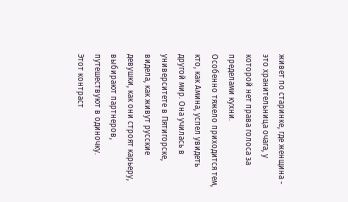живет по старинке, где женщина - это хранительница очага, у которой нет права голоса за пределами кухни.
Особенно тяжело приходится тем, кто, как Амина, успел увидеть другой мир. Она училась в университете в Пятигорске, видела, как живут русские девушки, как они строят карьеру, выбирают партнеров, путешествуют в одиночку.
Этот контраст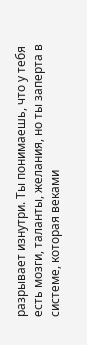разрывает изнутри. Ты понимаешь, что у тебя есть мозги, таланты, желания, но ты заперта в системе, которая веками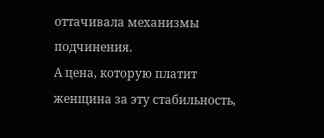оттачивала механизмы подчинения.
А цена, которую платит женщина за эту стабильность,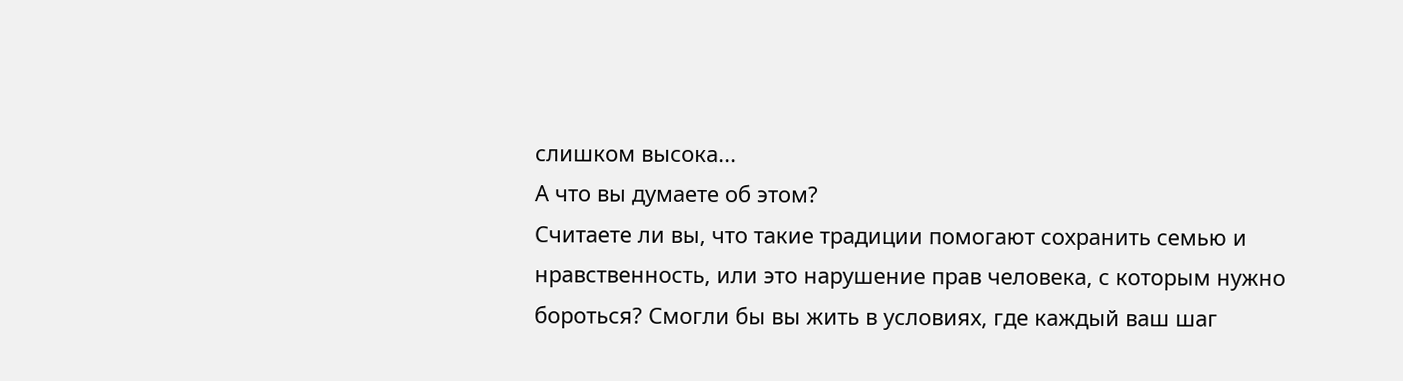слишком высока...
А что вы думаете об этом?
Считаете ли вы, что такие традиции помогают сохранить семью и нравственность, или это нарушение прав человека, с которым нужно бороться? Смогли бы вы жить в условиях, где каждый ваш шаг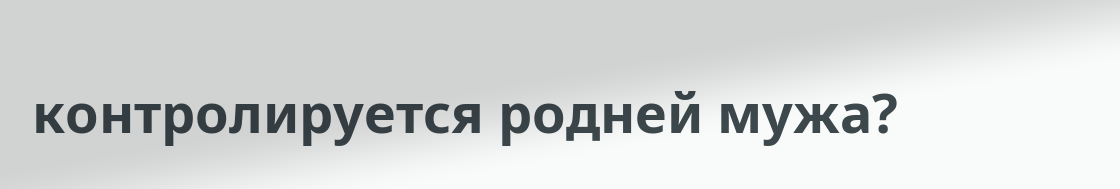контролируется родней мужа?